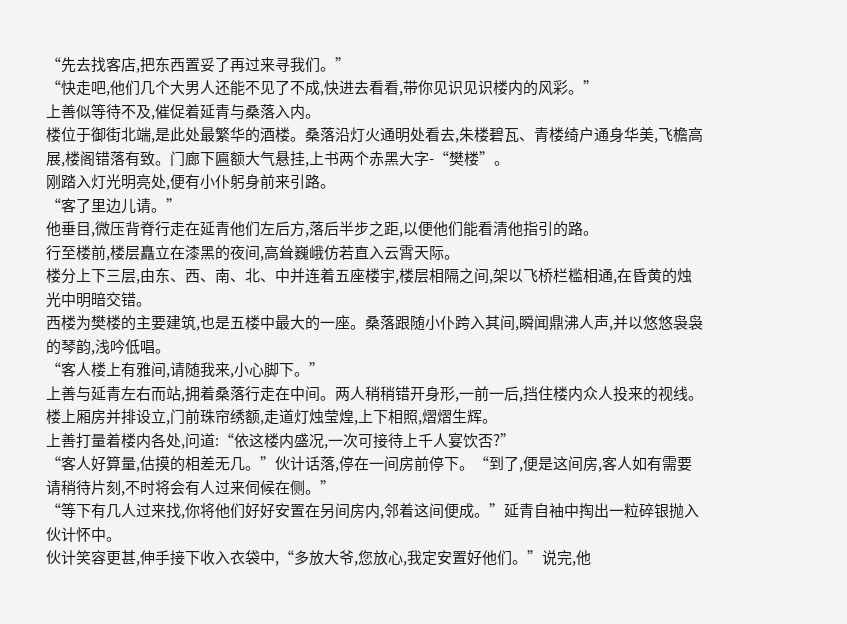“先去找客店,把东西置妥了再过来寻我们。”
“快走吧,他们几个大男人还能不见了不成,快进去看看,带你见识见识楼内的风彩。”
上善似等待不及,催促着延青与桑落入内。
楼位于御街北端,是此处最繁华的酒楼。桑落沿灯火通明处看去,朱楼碧瓦、青楼绮户通身华美,飞檐高展,楼阁错落有致。门廊下匾额大气悬挂,上书两个赤黑大字-“樊楼”。
刚踏入灯光明亮处,便有小仆躬身前来引路。
“客了里边儿请。”
他垂目,微压背脊行走在延青他们左后方,落后半步之距,以便他们能看清他指引的路。
行至楼前,楼层矗立在漆黑的夜间,高耸巍峨仿若直入云霄天际。
楼分上下三层,由东、西、南、北、中并连着五座楼宇,楼层相隔之间,架以飞桥栏槛相通,在昏黄的烛光中明暗交错。
西楼为樊楼的主要建筑,也是五楼中最大的一座。桑落跟随小仆跨入其间,瞬闻鼎沸人声,并以悠悠袅袅的琴韵,浅吟低唱。
“客人楼上有雅间,请随我来,小心脚下。”
上善与延青左右而站,拥着桑落行走在中间。两人稍稍错开身形,一前一后,挡住楼内众人投来的视线。
楼上厢房并排设立,门前珠帘绣额,走道灯烛莹煌,上下相照,熠熠生辉。
上善打量着楼内各处,问道:“依这楼内盛况,一次可接待上千人宴饮否?”
“客人好算量,估摸的相差无几。”伙计话落,停在一间房前停下。“到了,便是这间房,客人如有需要请稍待片刻,不时将会有人过来伺候在侧。”
“等下有几人过来找,你将他们好好安置在另间房内,邻着这间便成。”延青自袖中掏出一粒碎银抛入伙计怀中。
伙计笑容更甚,伸手接下收入衣袋中,“多放大爷,您放心,我定安置好他们。”说完,他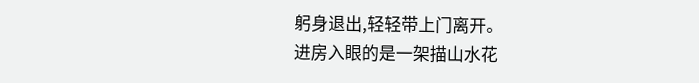躬身退出,轻轻带上门离开。
进房入眼的是一架描山水花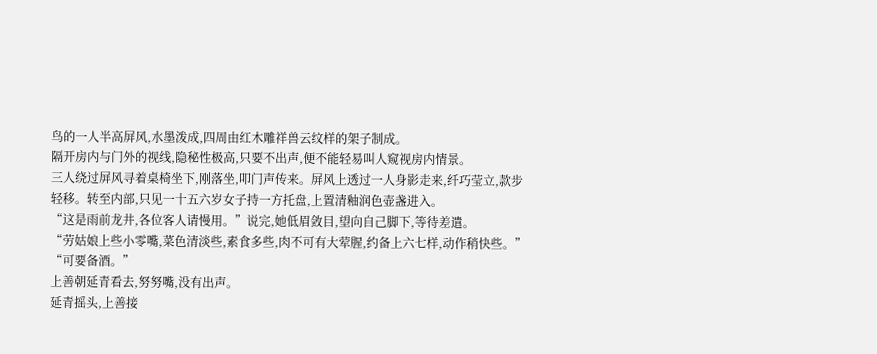鸟的一人半高屏风,水墨泼成,四周由红木雕祥兽云纹样的架子制成。
隔开房内与门外的视线,隐秘性极高,只要不出声,便不能轻易叫人窥视房内情景。
三人绕过屏风寻着桌椅坐下,刚落坐,叩门声传来。屏风上透过一人身影走来,纤巧莹立,款步轻移。转至内部,只见一十五六岁女子持一方托盘,上置清釉润色壶盏进入。
“这是雨前龙井,各位客人请慢用。”说完,她低眉敛目,望向自己脚下,等待差遣。
“劳姑娘上些小零嘴,菜色清淡些,素食多些,肉不可有大荤腥,约备上六七样,动作稍快些。”
“可要备酒。”
上善朝延青看去,努努嘴,没有出声。
延青摇头,上善接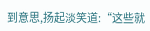到意思,扬起淡笑道:“这些就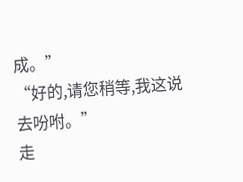成。”
“好的,请您稍等,我这说去吩咐。”
走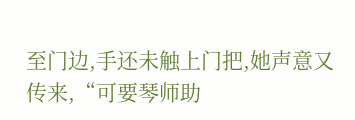至门边,手还未触上门把,她声意又传来,“可要琴师助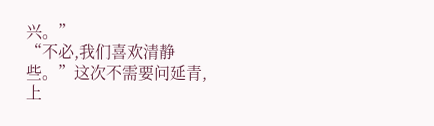兴。”
“不必,我们喜欢清静些。”这次不需要问延青,上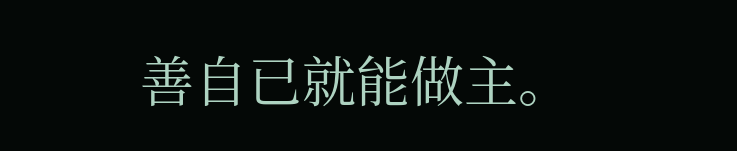善自已就能做主。